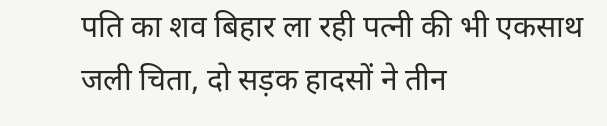पति का शव बिहार ला रही पत्नी की भी एकसाथ जली चिता, दो सड़क हादसों ने तीन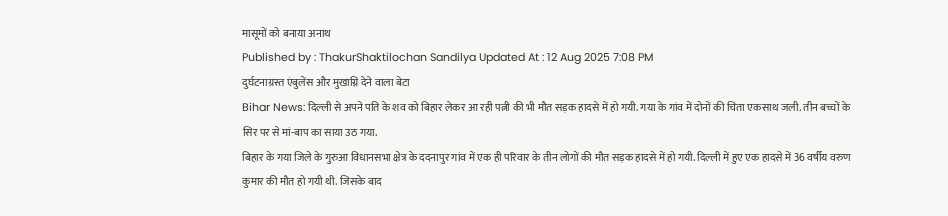मासूमों को बनाया अनाथ
Published by : ThakurShaktilochan Sandilya Updated At : 12 Aug 2025 7:08 PM
दुर्घटनाग्रस्त एंबुलेंस और मुखाग्नि देने वाला बेटा
Bihar News: दिल्ली से अपने पति के शव को बिहार लेकर आ रही पत्नी की भी मौत सड़क हादसे में हो गयी. गया के गांव में दोनों की चिता एकसाथ जली. तीन बच्चों के सिर पर से मां-बाप का साया उठ गया.
बिहार के गया जिले के गुरुआ विधानसभा क्षेत्र के ददनापुर गांव में एक ही परिवार के तीन लोगों की मौत सड़क हादसे में हो गयी. दिल्ली में हुए एक हादसे में 36 वर्षीय वरुण कुमार की मौत हो गयी थी. जिसके बाद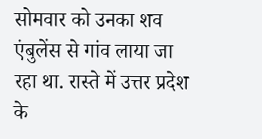सोमवार को उनका शव एंबुलेंस से गांव लाया जा रहा था. रास्ते में उत्तर प्रदेश के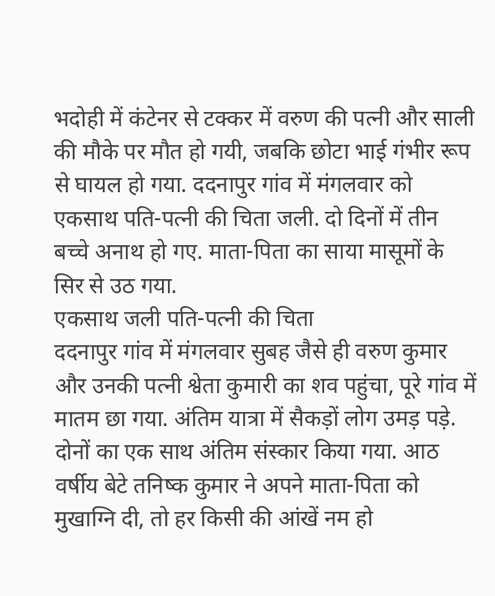भदोही में कंटेनर से टक्कर में वरुण की पत्नी और साली की मौके पर मौत हो गयी, जबकि छोटा भाई गंभीर रूप से घायल हो गया. ददनापुर गांव में मंगलवार को एकसाथ पति-पत्नी की चिता जली. दो दिनों में तीन बच्चे अनाथ हो गए. माता-पिता का साया मासूमों के सिर से उठ गया.
एकसाथ जली पति-पत्नी की चिता
ददनापुर गांव में मंगलवार सुबह जैसे ही वरुण कुमार और उनकी पत्नी श्वेता कुमारी का शव पहुंचा, पूरे गांव में मातम छा गया. अंतिम यात्रा में सैकड़ों लोग उमड़ पड़े. दोनों का एक साथ अंतिम संस्कार किया गया. आठ वर्षीय बेटे तनिष्क कुमार ने अपने माता-पिता को मुखाग्नि दी, तो हर किसी की आंखें नम हो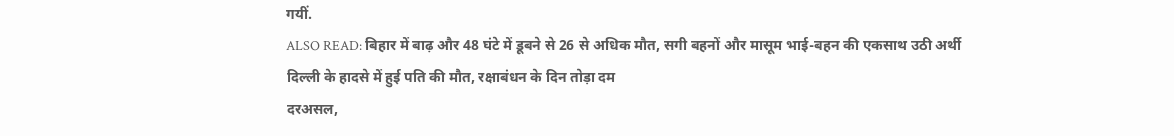गयीं.
ALSO READ: बिहार में बाढ़ और 48 घंटे में डूबने से 26 से अधिक मौत, सगी बहनों और मासूम भाई-बहन की एकसाथ उठी अर्थी
दिल्ली के हादसे में हुई पति की मौत, रक्षाबंधन के दिन तोड़ा दम
दरअसल,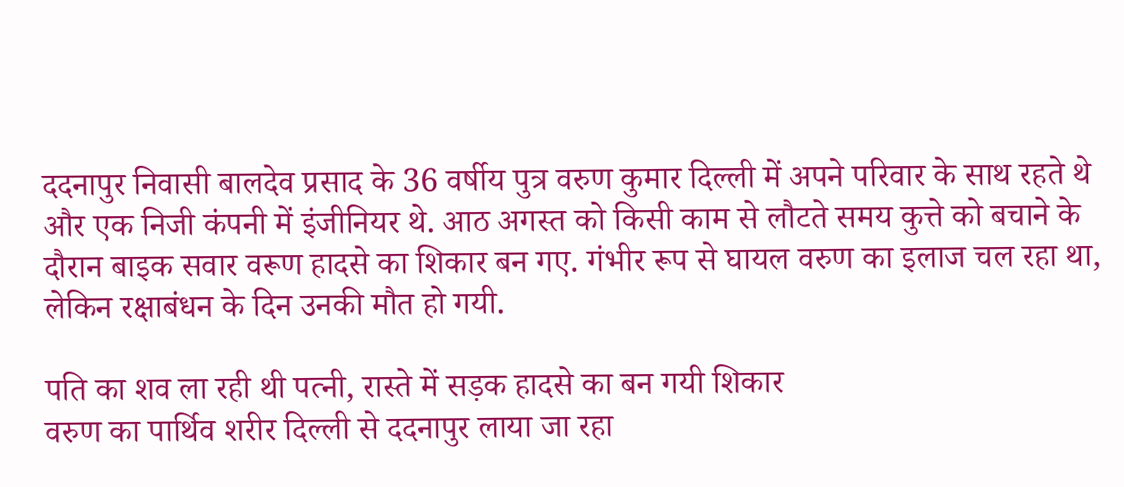ददनापुर निवासी बालदेव प्रसाद के 36 वर्षीय पुत्र वरुण कुमार दिल्ली में अपने परिवार के साथ रहते थे और एक निजी कंपनी में इंजीनियर थे. आठ अगस्त को किसी काम से लौटते समय कुत्ते को बचाने के दौरान बाइक सवार वरूण हादसे का शिकार बन गए. गंभीर रूप से घायल वरुण का इलाज चल रहा था, लेकिन रक्षाबंधन के दिन उनकी मौत हो गयी.

पति का शव ला रही थी पत्नी, रास्ते में सड़क हादसे का बन गयी शिकार
वरुण का पार्थिव शरीर दिल्ली से ददनापुर लाया जा रहा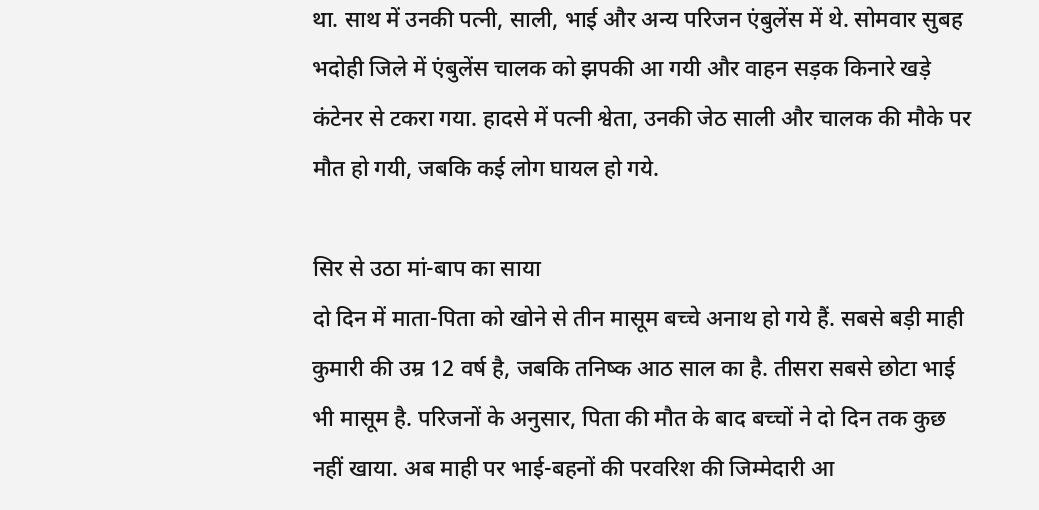था. साथ में उनकी पत्नी, साली, भाई और अन्य परिजन एंबुलेंस में थे. सोमवार सुबह भदोही जिले में एंबुलेंस चालक को झपकी आ गयी और वाहन सड़क किनारे खड़े कंटेनर से टकरा गया. हादसे में पत्नी श्वेता, उनकी जेठ साली और चालक की मौके पर मौत हो गयी, जबकि कई लोग घायल हो गये.

सिर से उठा मां-बाप का साया
दो दिन में माता-पिता को खोने से तीन मासूम बच्चे अनाथ हो गये हैं. सबसे बड़ी माही कुमारी की उम्र 12 वर्ष है, जबकि तनिष्क आठ साल का है. तीसरा सबसे छोटा भाई भी मासूम है. परिजनों के अनुसार, पिता की मौत के बाद बच्चों ने दो दिन तक कुछ नहीं खाया. अब माही पर भाई-बहनों की परवरिश की जिम्मेदारी आ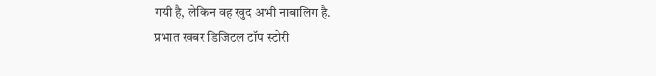गयी है, लेकिन वह खुद अभी नाबालिग है.
प्रभात खबर डिजिटल टॉप स्टोरी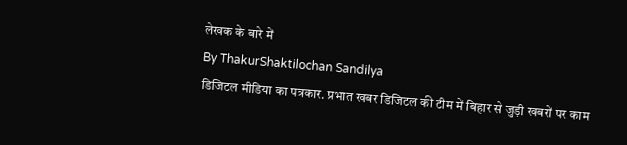लेखक के बारे में
By ThakurShaktilochan Sandilya
डिजिटल मीडिया का पत्रकार. प्रभात खबर डिजिटल की टीम में बिहार से जुड़ी खबरों पर काम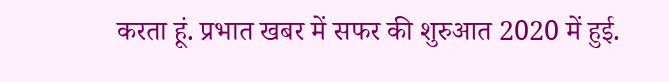करता हूं. प्रभात खबर में सफर की शुरुआत 2020 में हुई.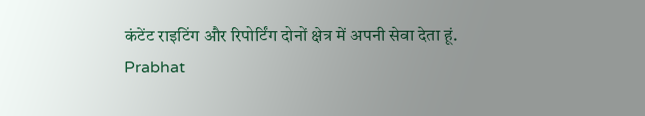कंटेंट राइटिंग और रिपोर्टिंग दोनों क्षेत्र में अपनी सेवा देता हूं.
Prabhat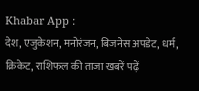Khabar App :
देश, एजुकेशन, मनोरंजन, बिजनेस अपडेट, धर्म, क्रिकेट, राशिफल की ताजा खबरें पढ़ें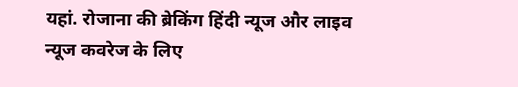यहां. रोजाना की ब्रेकिंग हिंदी न्यूज और लाइव न्यूज कवरेज के लिए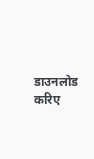डाउनलोड करिए